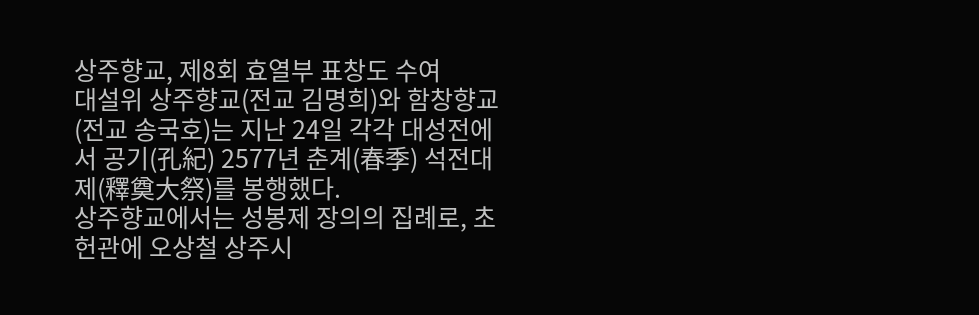상주향교, 제8회 효열부 표창도 수여
대설위 상주향교(전교 김명희)와 함창향교(전교 송국호)는 지난 24일 각각 대성전에서 공기(孔紀) 2577년 춘계(春季) 석전대제(釋奠大祭)를 봉행했다.
상주향교에서는 성봉제 장의의 집례로, 초헌관에 오상철 상주시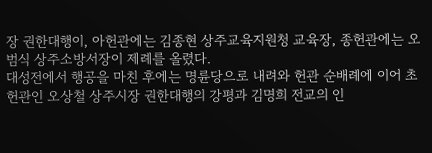장 권한대행이, 아헌관에는 김종현 상주교육지원청 교육장, 종헌관에는 오범식 상주소방서장이 제례를 올렸다.
대성전에서 행공을 마친 후에는 명륜당으로 내려와 헌관 순배례에 이어 초헌관인 오상철 상주시장 권한대행의 강평과 김명희 전교의 인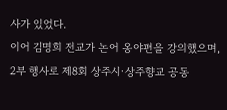사가 있었다.
이어 김명희 전교가 논어 옹야편을 강의했으며, 2부 행사로 제8회 상주시·상주향교 공동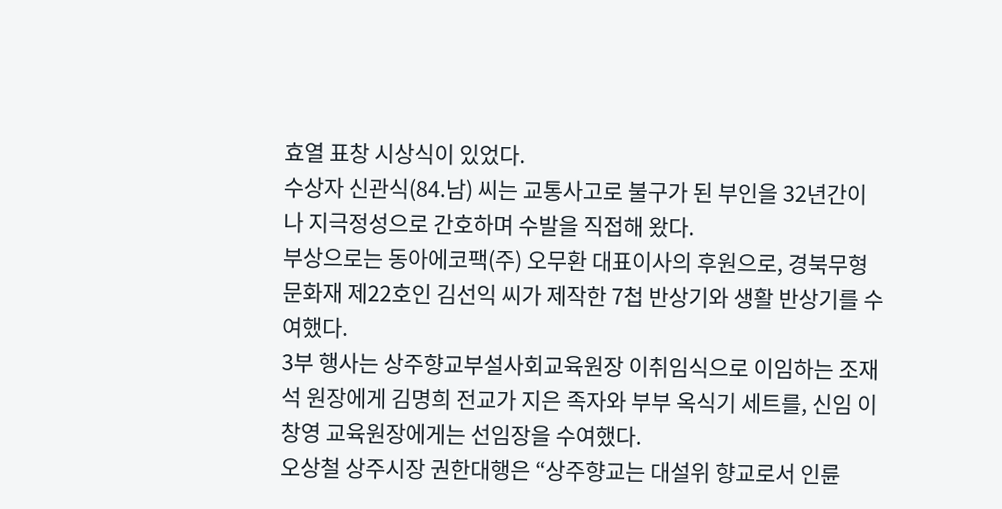효열 표창 시상식이 있었다.
수상자 신관식(84.남) 씨는 교통사고로 불구가 된 부인을 32년간이나 지극정성으로 간호하며 수발을 직접해 왔다.
부상으로는 동아에코팩(주) 오무환 대표이사의 후원으로, 경북무형문화재 제22호인 김선익 씨가 제작한 7첩 반상기와 생활 반상기를 수여했다.
3부 행사는 상주향교부설사회교육원장 이취임식으로 이임하는 조재석 원장에게 김명희 전교가 지은 족자와 부부 옥식기 세트를, 신임 이창영 교육원장에게는 선임장을 수여했다.
오상철 상주시장 권한대행은 “상주향교는 대설위 향교로서 인륜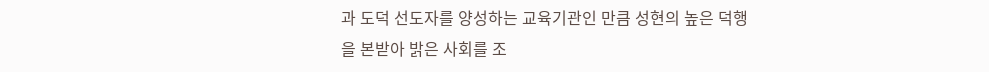과 도덕 선도자를 양성하는 교육기관인 만큼 성현의 높은 덕행을 본받아 밝은 사회를 조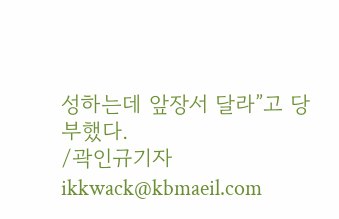성하는데 앞장서 달라”고 당부했다.
/곽인규기자 ikkwack@kbmaeil.com